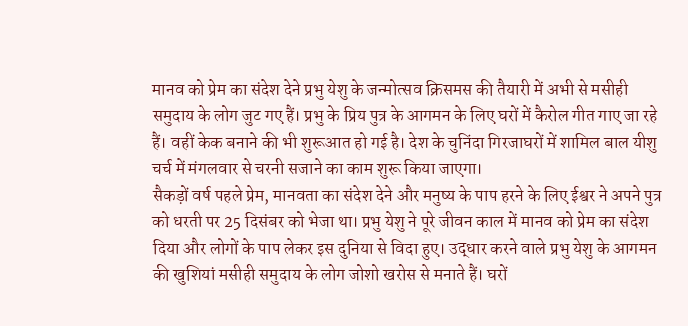मानव को प्रेम का संदेश देने प्रभु येशु के जन्मोत्सव क्रिसमस की तैयारी में अभी से मसीही समुदाय के लोग जुट गए हैं। प्रभु के प्रिय पुत्र के आगमन के लिए घरों में कैरोल गीत गाए जा रहे हैं। वहीं केक बनाने की भी शुरूआत हो गई है। देश के चुनिंदा गिरजाघरों में शामिल बाल यीशु चर्च में मंगलवार से चरनी सजाने का काम शुरू किया जाएगा।
सैकड़ों वर्ष पहले प्रेम, मानवता का संदेश देने और मनुष्य के पाप हरने के लिए ईश्वर ने अपने पुत्र को धरती पर 25 दिसंबर को भेजा था। प्रभु येशु ने पूरे जीवन काल में मानव को प्रेम का संदेश दिया और लोगों के पाप लेकर इस दुनिया से विदा हुए। उद्धार करने वाले प्रभु येशु के आगमन की खुशियां मसीही समुदाय के लोग जोशो खरोस से मनाते हैं। घरों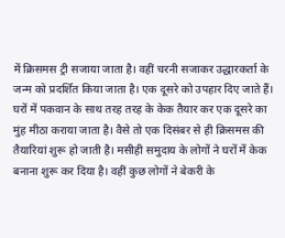में क्रिसमस ट्री सजाया जाता है। वहीं चरनी सजाकर उद्धारकर्ता के जन्म को प्रदर्शित किया जाता है। एक दूसरे को उपहार दिए जाते हैं। घरों में पकवान के साथ तरह तरह के केक तैयार कर एक दूसरे का मुंह मीठा कराया जाता है। वैसे तो एक दिसंबर से ही क्रिसमस की तैयारियां शुरू हो जाती है। मसीही समुदाय के लोगों ने घरों में केक बनाना शुरू कर दिया है। वहीं कुछ लोगों ने बेकरी के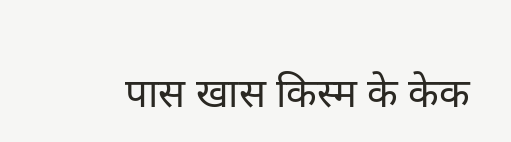पास खास किस्म के केक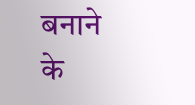बनाने के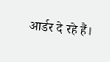आर्डर दे रहे हैं।